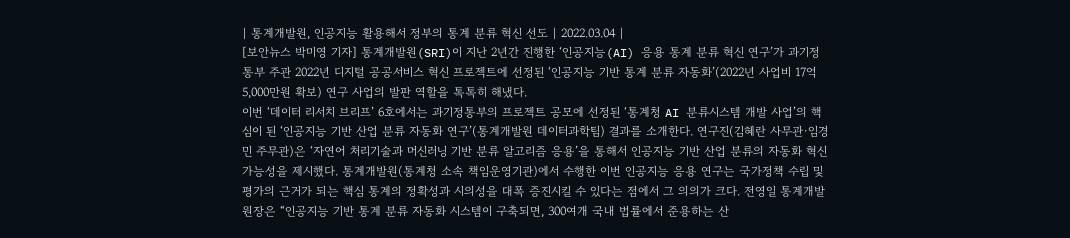| 통계개발원, 인공지능 활용해서 정부의 통계 분류 혁신 선도 | 2022.03.04 |
[보안뉴스 박미영 기자] 통계개발원(SRI)이 지난 2년간 진행한 ‘인공지능(AI) 응용 통계 분류 혁신 연구’가 과기정통부 주관 2022년 디지털 공공서비스 혁신 프로젝트에 선정된 ‘인공지능 기반 통계 분류 자동화’(2022년 사업비 17억5,000만원 확보) 연구 사업의 발판 역할을 톡톡히 해냈다.
이번 ‘데이터 리서치 브리프’ 6호에서는 과기정통부의 프로젝트 공모에 선정된 ‘통계청 AI 분류시스템 개발 사업’의 핵심이 된 ‘인공지능 기반 산업 분류 자동화 연구’(통계개발원 데이터과학팀) 결과를 소개한다. 연구진(김혜란 사무관·임경민 주무관)은 ‘자연어 처리기술과 머신러닝 기반 분류 알고리즘 응용’을 통해서 인공지능 기반 산업 분류의 자동화 혁신 가능성을 제시했다. 통계개발원(통계청 소속 책임운영기관)에서 수행한 이번 인공지능 응용 연구는 국가정책 수립 및 평가의 근거가 되는 핵심 통계의 정확성과 시의성을 대폭 증진시킬 수 있다는 점에서 그 의의가 크다. 전영일 통계개발원장은 “인공지능 기반 통계 분류 자동화 시스템이 구축되면, 300여개 국내 법률에서 준용하는 산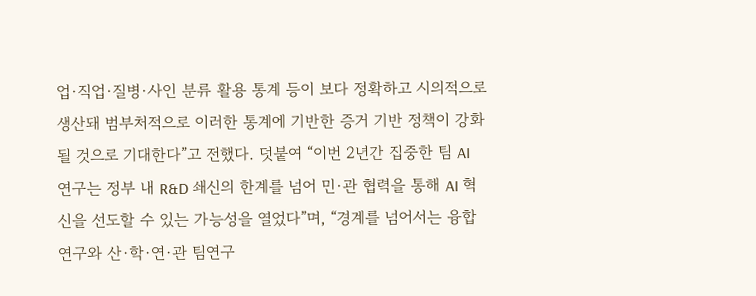업·직업·질병·사인 분류 활용 통계 등이 보다 정확하고 시의적으로 생산돼 범부처적으로 이러한 통계에 기반한 증거 기반 정책이 강화될 것으로 기대한다”고 전했다. 덧붙여 “이번 2년간 집중한 팀 AI 연구는 정부 내 R&D 쇄신의 한계를 넘어 민·관 협력을 통해 AI 혁신을 선도할 수 있는 가능성을 열었다”며, “경계를 넘어서는 융합 연구와 산·학·연·관 팀연구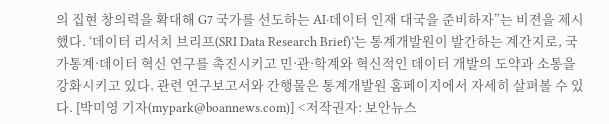의 집현 창의력을 확대해 G7 국가를 선도하는 AI·데이터 인재 대국을 준비하자”는 비젼을 제시했다. ‘데이터 리서치 브리프(SRI Data Research Brief)’는 통계개발원이 발간하는 계간지로, 국가통계·데이터 혁신 연구를 촉진시키고 민·관·학계와 혁신적인 데이터 개발의 도약과 소통을 강화시키고 있다. 관련 연구보고서와 간행물은 통계개발원 홈페이지에서 자세히 살펴볼 수 있다. [박미영 기자(mypark@boannews.com)] <저작권자: 보안뉴스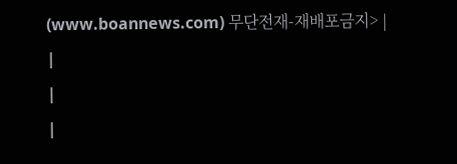(www.boannews.com) 무단전재-재배포금지> |
|
|
|